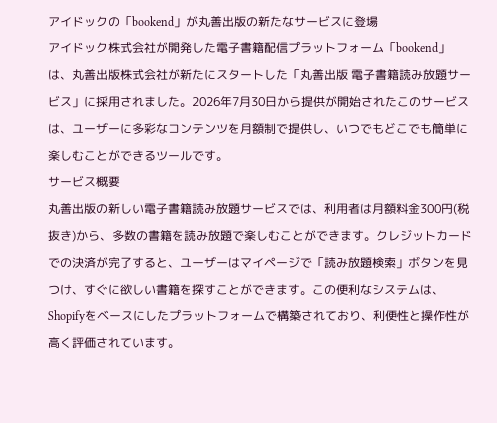アイドックの「bookend」が丸善出版の新たなサービスに登場
アイドック株式会社が開発した電子書籍配信プラットフォーム「bookend」は、丸善出版株式会社が新たにスタートした「丸善出版 電子書籍読み放題サービス」に採用されました。2026年7月30日から提供が開始されたこのサービスは、ユーザーに多彩なコンテンツを月額制で提供し、いつでもどこでも簡単に楽しむことができるツールです。
サービス概要
丸善出版の新しい電子書籍読み放題サービスでは、利用者は月額料金300円(税抜き)から、多数の書籍を読み放題で楽しむことができます。クレジットカードでの決済が完了すると、ユーザーはマイページで「読み放題検索」ボタンを見つけ、すぐに欲しい書籍を探すことができます。この便利なシステムは、Shopifyをベースにしたプラットフォームで構築されており、利便性と操作性が高く評価されています。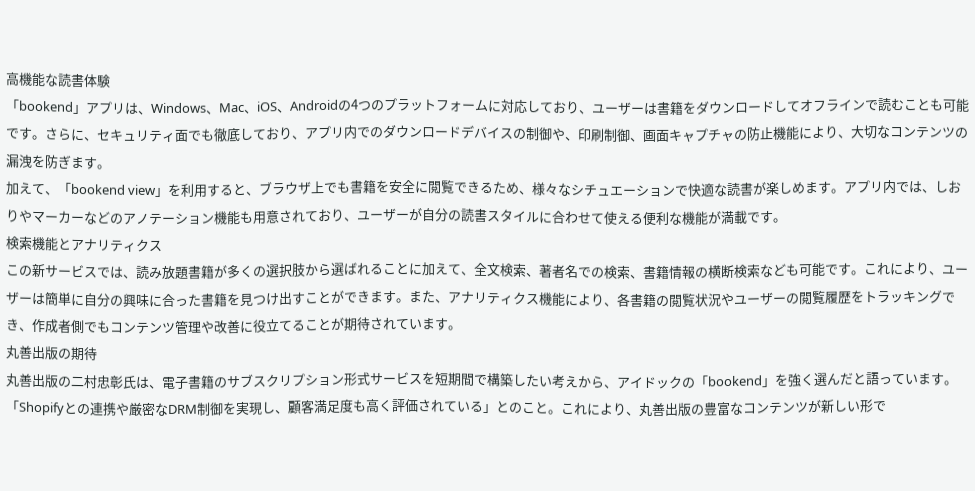高機能な読書体験
「bookend」アプリは、Windows、Mac、iOS、Androidの4つのプラットフォームに対応しており、ユーザーは書籍をダウンロードしてオフラインで読むことも可能です。さらに、セキュリティ面でも徹底しており、アプリ内でのダウンロードデバイスの制御や、印刷制御、画面キャプチャの防止機能により、大切なコンテンツの漏洩を防ぎます。
加えて、「bookend view」を利用すると、ブラウザ上でも書籍を安全に閲覧できるため、様々なシチュエーションで快適な読書が楽しめます。アプリ内では、しおりやマーカーなどのアノテーション機能も用意されており、ユーザーが自分の読書スタイルに合わせて使える便利な機能が満載です。
検索機能とアナリティクス
この新サービスでは、読み放題書籍が多くの選択肢から選ばれることに加えて、全文検索、著者名での検索、書籍情報の横断検索なども可能です。これにより、ユーザーは簡単に自分の興味に合った書籍を見つけ出すことができます。また、アナリティクス機能により、各書籍の閲覧状況やユーザーの閲覧履歴をトラッキングでき、作成者側でもコンテンツ管理や改善に役立てることが期待されています。
丸善出版の期待
丸善出版の二村忠彰氏は、電子書籍のサブスクリプション形式サービスを短期間で構築したい考えから、アイドックの「bookend」を強く選んだと語っています。「Shopifyとの連携や厳密なDRM制御を実現し、顧客満足度も高く評価されている」とのこと。これにより、丸善出版の豊富なコンテンツが新しい形で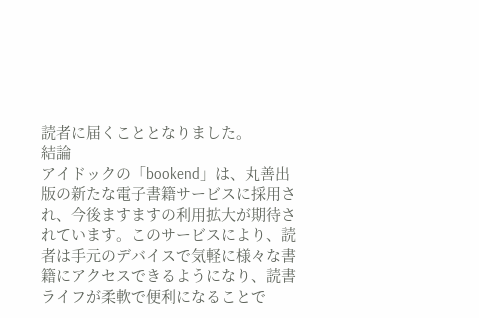読者に届くこととなりました。
結論
アイドックの「bookend」は、丸善出版の新たな電子書籍サービスに採用され、今後ますますの利用拡大が期待されています。このサービスにより、読者は手元のデバイスで気軽に様々な書籍にアクセスできるようになり、読書ライフが柔軟で便利になることで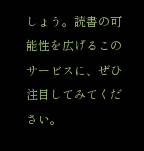しょう。読書の可能性を広げるこのサービスに、ぜひ注目してみてください。